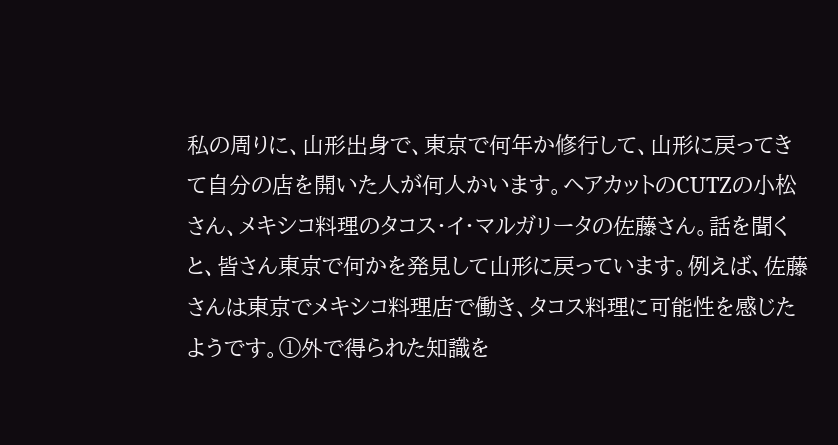私の周りに、山形出身で、東京で何年か修行して、山形に戻ってきて自分の店を開いた人が何人かいます。ヘアカットのCUTZの小松さん、メキシコ料理のタコス・イ・マルガリータの佐藤さん。話を聞くと、皆さん東京で何かを発見して山形に戻っています。例えば、佐藤さんは東京でメキシコ料理店で働き、タコス料理に可能性を感じたようです。①外で得られた知識を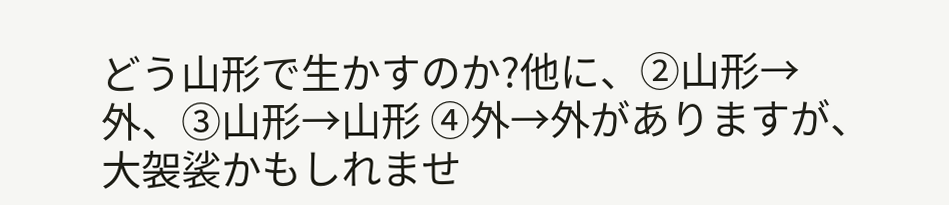どう山形で生かすのか?他に、②山形→外、③山形→山形 ④外→外がありますが、大袈裟かもしれませ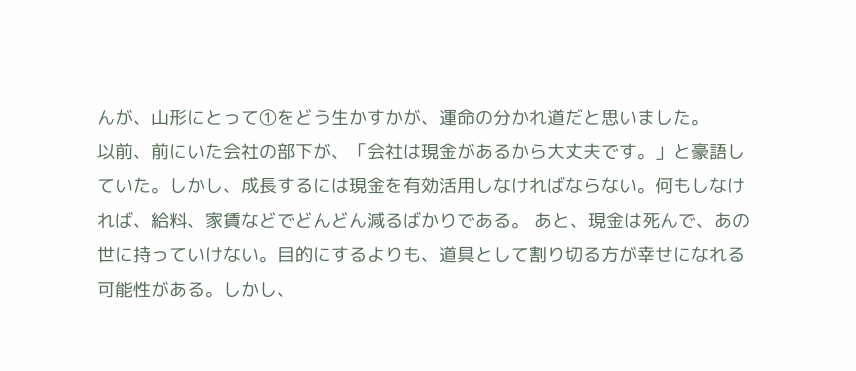んが、山形にとって①をどう生かすかが、運命の分かれ道だと思いました。
以前、前にいた会社の部下が、「会社は現金があるから大丈夫です。」と豪語していた。しかし、成長するには現金を有効活用しなければならない。何もしなければ、給料、家賃などでどんどん減るばかりである。 あと、現金は死んで、あの世に持っていけない。目的にするよりも、道具として割り切る方が幸せになれる可能性がある。しかし、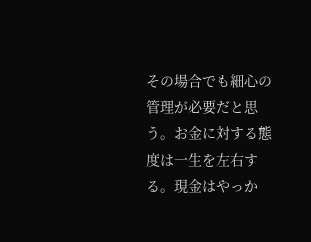その場合でも細心の管理が必要だと思う。お金に対する態度は一生を左右する。現金はやっか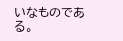いなものである。